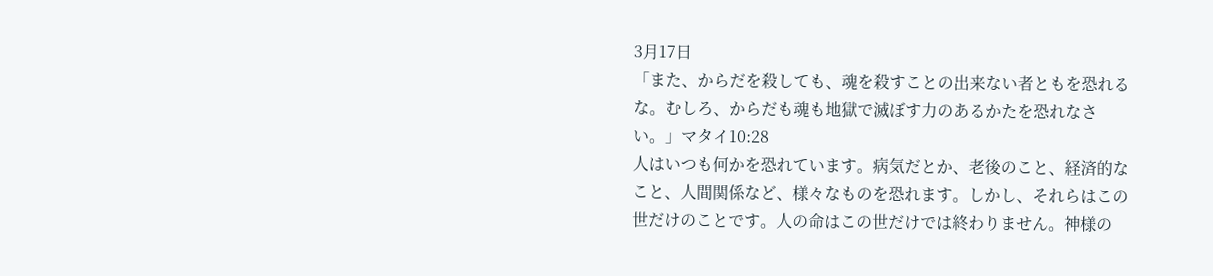3月17日
「また、からだを殺しても、魂を殺すことの出来ない者ともを恐れるな。むしろ、からだも魂も地獄で滅ぼす力のあるかたを恐れなさい。」マタイ10:28
人はいつも何かを恐れています。病気だとか、老後のこと、経済的なこと、人間関係など、様々なものを恐れます。しかし、それらはこの世だけのことです。人の命はこの世だけでは終わりません。神様の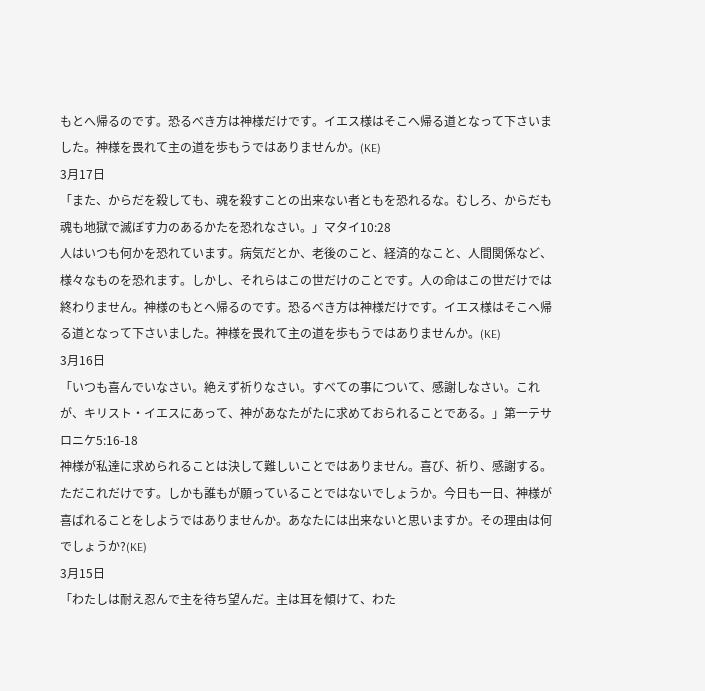もとへ帰るのです。恐るべき方は神様だけです。イエス様はそこへ帰る道となって下さいました。神様を畏れて主の道を歩もうではありませんか。(KE)
3月17日
「また、からだを殺しても、魂を殺すことの出来ない者ともを恐れるな。むしろ、からだも魂も地獄で滅ぼす力のあるかたを恐れなさい。」マタイ10:28
人はいつも何かを恐れています。病気だとか、老後のこと、経済的なこと、人間関係など、様々なものを恐れます。しかし、それらはこの世だけのことです。人の命はこの世だけでは終わりません。神様のもとへ帰るのです。恐るべき方は神様だけです。イエス様はそこへ帰る道となって下さいました。神様を畏れて主の道を歩もうではありませんか。(KE)
3月16日
「いつも喜んでいなさい。絶えず祈りなさい。すべての事について、感謝しなさい。これが、キリスト・イエスにあって、神があなたがたに求めておられることである。」第一テサロニケ5:16-18
神様が私達に求められることは決して難しいことではありません。喜び、祈り、感謝する。ただこれだけです。しかも誰もが願っていることではないでしょうか。今日も一日、神様が喜ばれることをしようではありませんか。あなたには出来ないと思いますか。その理由は何でしょうか?(KE)
3月15日
「わたしは耐え忍んで主を待ち望んだ。主は耳を傾けて、わた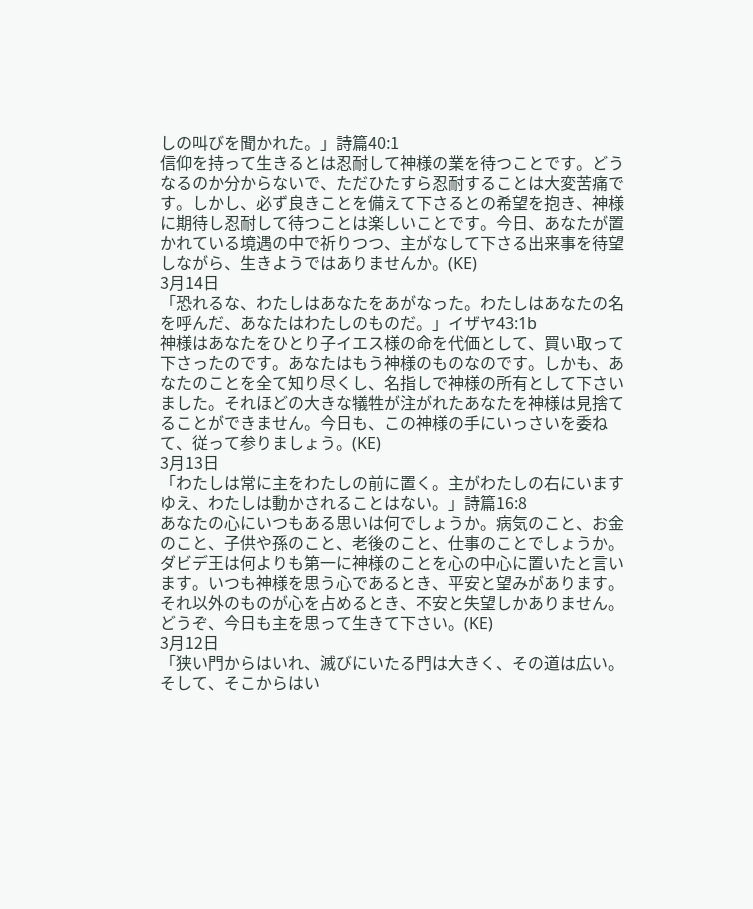しの叫びを聞かれた。」詩篇40:1
信仰を持って生きるとは忍耐して神様の業を待つことです。どうなるのか分からないで、ただひたすら忍耐することは大変苦痛です。しかし、必ず良きことを備えて下さるとの希望を抱き、神様に期待し忍耐して待つことは楽しいことです。今日、あなたが置かれている境遇の中で祈りつつ、主がなして下さる出来事を待望しながら、生きようではありませんか。(KE)
3月14日
「恐れるな、わたしはあなたをあがなった。わたしはあなたの名を呼んだ、あなたはわたしのものだ。」イザヤ43:1b
神様はあなたをひとり子イエス様の命を代価として、買い取って下さったのです。あなたはもう神様のものなのです。しかも、あなたのことを全て知り尽くし、名指しで神様の所有として下さいました。それほどの大きな犠牲が注がれたあなたを神様は見捨てることができません。今日も、この神様の手にいっさいを委ねて、従って参りましょう。(KE)
3月13日
「わたしは常に主をわたしの前に置く。主がわたしの右にいますゆえ、わたしは動かされることはない。」詩篇16:8
あなたの心にいつもある思いは何でしょうか。病気のこと、お金のこと、子供や孫のこと、老後のこと、仕事のことでしょうか。ダビデ王は何よりも第一に神様のことを心の中心に置いたと言います。いつも神様を思う心であるとき、平安と望みがあります。それ以外のものが心を占めるとき、不安と失望しかありません。どうぞ、今日も主を思って生きて下さい。(KE)
3月12日
「狭い門からはいれ、滅びにいたる門は大きく、その道は広い。そして、そこからはい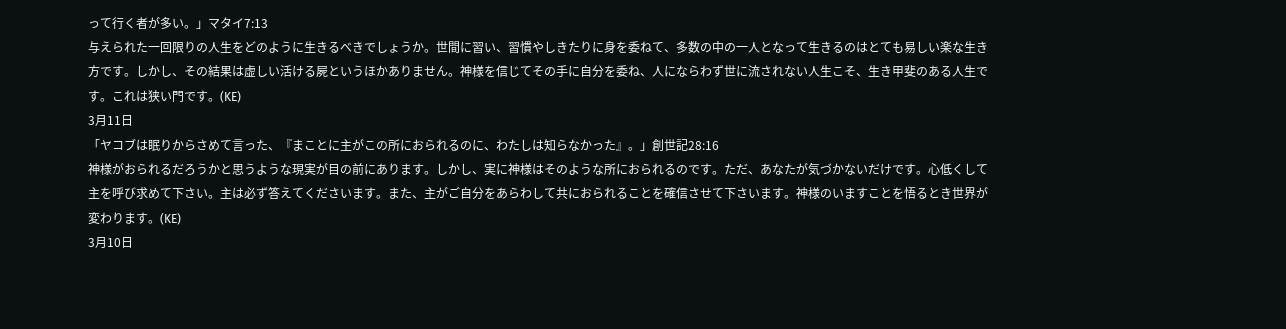って行く者が多い。」マタイ7:13
与えられた一回限りの人生をどのように生きるべきでしょうか。世間に習い、習慣やしきたりに身を委ねて、多数の中の一人となって生きるのはとても易しい楽な生き方です。しかし、その結果は虚しい活ける屍というほかありません。神様を信じてその手に自分を委ね、人にならわず世に流されない人生こそ、生き甲斐のある人生です。これは狭い門です。(KE)
3月11日
「ヤコブは眠りからさめて言った、『まことに主がこの所におられるのに、わたしは知らなかった』。」創世記28:16
神様がおられるだろうかと思うような現実が目の前にあります。しかし、実に神様はそのような所におられるのです。ただ、あなたが気づかないだけです。心低くして主を呼び求めて下さい。主は必ず答えてくださいます。また、主がご自分をあらわして共におられることを確信させて下さいます。神様のいますことを悟るとき世界が変わります。(KE)
3月10日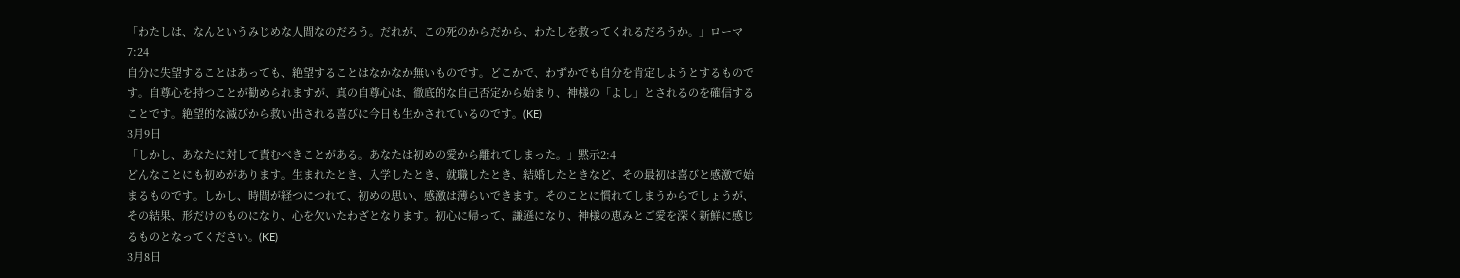「わたしは、なんというみじめな人間なのだろう。だれが、この死のからだから、わたしを救ってくれるだろうか。」ローマ7:24
自分に失望することはあっても、絶望することはなかなか無いものです。どこかで、わずかでも自分を肯定しようとするものです。自尊心を持つことが勧められますが、真の自尊心は、徹底的な自己否定から始まり、神様の「よし」とされるのを確信することです。絶望的な滅びから救い出される喜びに今日も生かされているのです。(KE)
3月9日
「しかし、あなたに対して責むべきことがある。あなたは初めの愛から離れてしまった。」黙示2:4
どんなことにも初めがあります。生まれたとき、入学したとき、就職したとき、結婚したときなど、その最初は喜びと感激で始まるものです。しかし、時間が経つにつれて、初めの思い、感激は薄らいできます。そのことに慣れてしまうからでしょうが、その結果、形だけのものになり、心を欠いたわざとなります。初心に帰って、謙遜になり、神様の恵みとご愛を深く新鮮に感じるものとなってください。(KE)
3月8日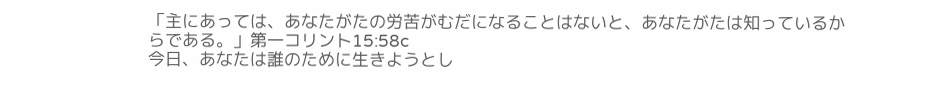「主にあっては、あなたがたの労苦がむだになることはないと、あなたがたは知っているからである。」第一コリント15:58c
今日、あなたは誰のために生きようとし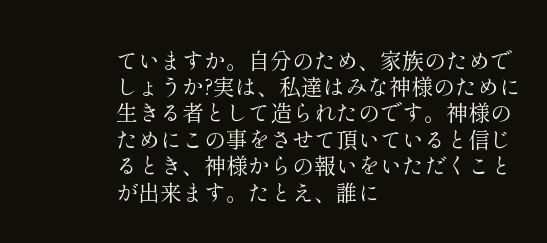ていますか。自分のため、家族のためでしょうか?実は、私達はみな神様のために生きる者として造られたのです。神様のためにこの事をさせて頂いていると信じるとき、神様からの報いをいただくことが出来ます。たとえ、誰に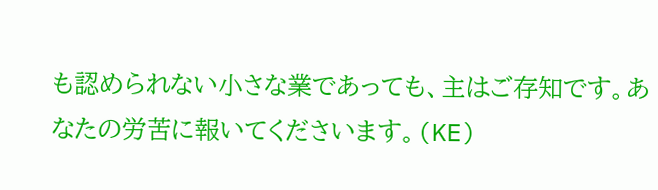も認められない小さな業であっても、主はご存知です。あなたの労苦に報いてくださいます。(KE)